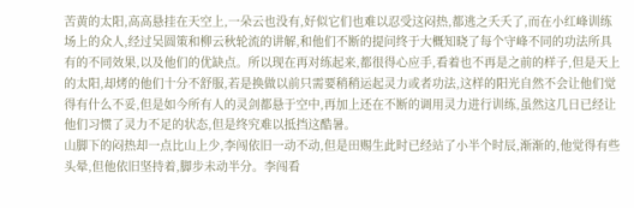苦黄的太阳,高高悬挂在天空上,一朵云也没有,好似它们也难以忍受这闷热,都逃之夭夭了,而在小红峰训练场上的众人,经过吴圆策和柳云秋轮流的讲解,和他们不断的提问终于大概知晓了每个守峰不同的功法所具有的不同效果,以及他们的优缺点。所以现在再对练起来,都很得心应手,看着也不再是之前的样子,但是天上的太阳,却烤的他们十分不舒服,若是换做以前只需要稍稍运起灵力或者功法,这样的阳光自然不会让他们觉得有什么不妥,但是如今所有人的灵剑都悬于空中,再加上还在不断的调用灵力进行训练,虽然这几日已经让他们习惯了灵力不足的状态,但是终究难以抵挡这酷暑。
山脚下的闷热却一点比山上少,李闯依旧一动不动,但是田赐生此时已经站了小半个时辰,渐渐的,他觉得有些头晕,但他依旧坚持着,脚步未动半分。李闯看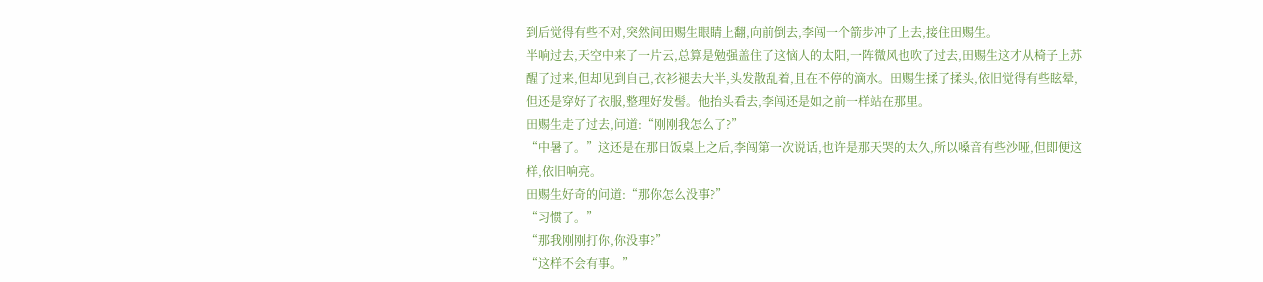到后觉得有些不对,突然间田赐生眼睛上翻,向前倒去,李闯一个箭步冲了上去,接住田赐生。
半响过去,天空中来了一片云,总算是勉强盖住了这恼人的太阳,一阵微风也吹了过去,田赐生这才从椅子上苏醒了过来,但却见到自己,衣衫褪去大半,头发散乱着,且在不停的滴水。田赐生揉了揉头,依旧觉得有些眩晕,但还是穿好了衣服,整理好发髻。他抬头看去,李闯还是如之前一样站在那里。
田赐生走了过去,问道:“刚刚我怎么了?”
“中暑了。”这还是在那日饭桌上之后,李闯第一次说话,也许是那天哭的太久,所以嗓音有些沙哑,但即便这样,依旧响亮。
田赐生好奇的问道:“那你怎么没事?”
“习惯了。”
“那我刚刚打你,你没事?”
“这样不会有事。”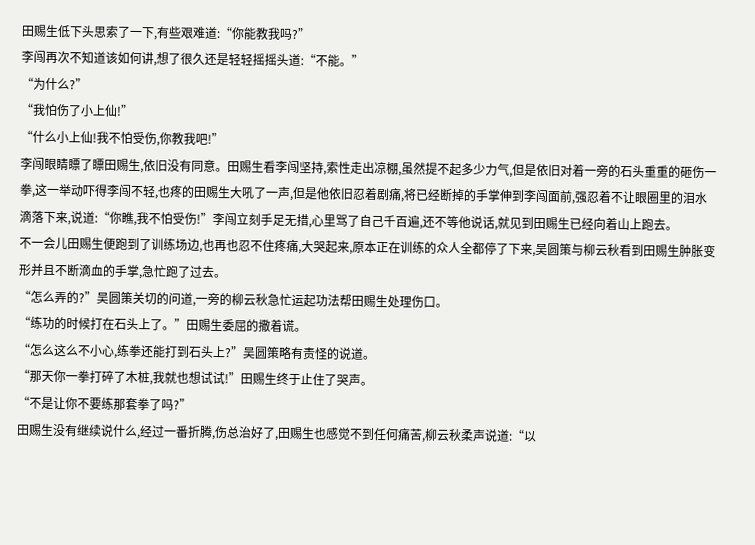田赐生低下头思索了一下,有些艰难道:“你能教我吗?”
李闯再次不知道该如何讲,想了很久还是轻轻摇摇头道:“不能。”
“为什么?”
“我怕伤了小上仙!”
“什么小上仙!我不怕受伤,你教我吧!”
李闯眼睛瞟了瞟田赐生,依旧没有同意。田赐生看李闯坚持,索性走出凉棚,虽然提不起多少力气,但是依旧对着一旁的石头重重的砸伤一拳,这一举动吓得李闯不轻,也疼的田赐生大吼了一声,但是他依旧忍着剧痛,将已经断掉的手掌伸到李闯面前,强忍着不让眼圈里的泪水滴落下来,说道:“你瞧,我不怕受伤!”李闯立刻手足无措,心里骂了自己千百遍,还不等他说话,就见到田赐生已经向着山上跑去。
不一会儿田赐生便跑到了训练场边,也再也忍不住疼痛,大哭起来,原本正在训练的众人全都停了下来,吴圆策与柳云秋看到田赐生肿胀变形并且不断滴血的手掌,急忙跑了过去。
“怎么弄的?”吴圆策关切的问道,一旁的柳云秋急忙运起功法帮田赐生处理伤口。
“练功的时候打在石头上了。”田赐生委屈的撒着谎。
“怎么这么不小心,练拳还能打到石头上?”吴圆策略有责怪的说道。
“那天你一拳打碎了木桩,我就也想试试!”田赐生终于止住了哭声。
“不是让你不要练那套拳了吗?”
田赐生没有继续说什么,经过一番折腾,伤总治好了,田赐生也感觉不到任何痛苦,柳云秋柔声说道:“以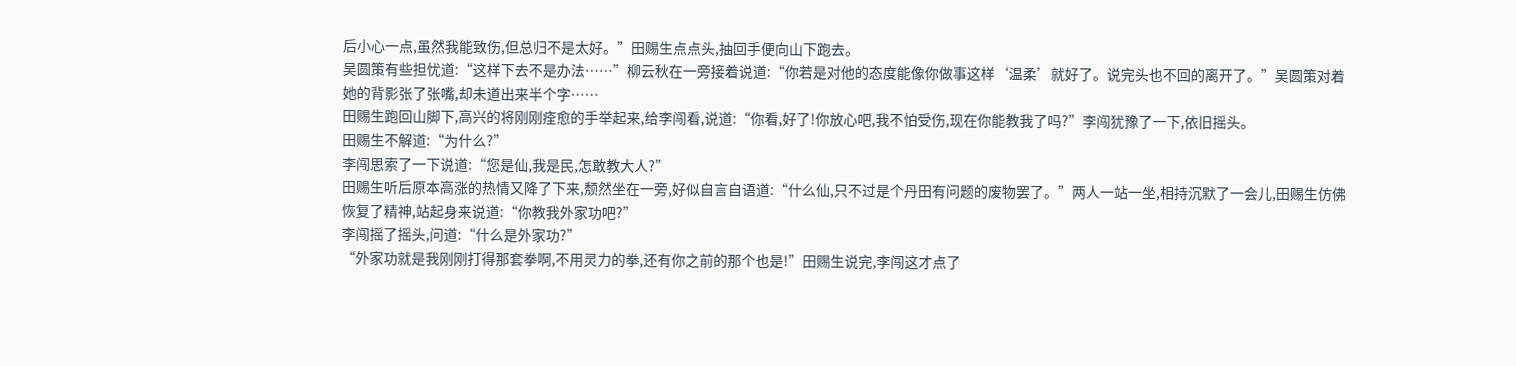后小心一点,虽然我能致伤,但总归不是太好。”田赐生点点头,抽回手便向山下跑去。
吴圆策有些担忧道:“这样下去不是办法……”柳云秋在一旁接着说道:“你若是对他的态度能像你做事这样‘温柔’就好了。说完头也不回的离开了。”吴圆策对着她的背影张了张嘴,却未道出来半个字……
田赐生跑回山脚下,高兴的将刚刚痊愈的手举起来,给李闯看,说道:“你看,好了!你放心吧,我不怕受伤,现在你能教我了吗?”李闯犹豫了一下,依旧摇头。
田赐生不解道:“为什么?”
李闯思索了一下说道:“您是仙,我是民,怎敢教大人?”
田赐生听后原本高涨的热情又降了下来,颓然坐在一旁,好似自言自语道:“什么仙,只不过是个丹田有问题的废物罢了。”两人一站一坐,相持沉默了一会儿,田赐生仿佛恢复了精神,站起身来说道:“你教我外家功吧?”
李闯摇了摇头,问道:“什么是外家功?”
“外家功就是我刚刚打得那套拳啊,不用灵力的拳,还有你之前的那个也是!”田赐生说完,李闯这才点了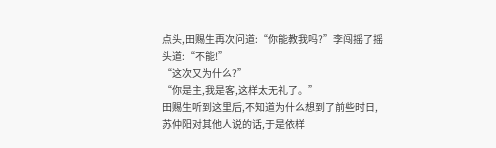点头,田赐生再次问道:“你能教我吗?”李闯摇了摇头道:“不能!”
“这次又为什么?”
“你是主,我是客,这样太无礼了。”
田赐生听到这里后,不知道为什么想到了前些时日,苏仲阳对其他人说的话,于是依样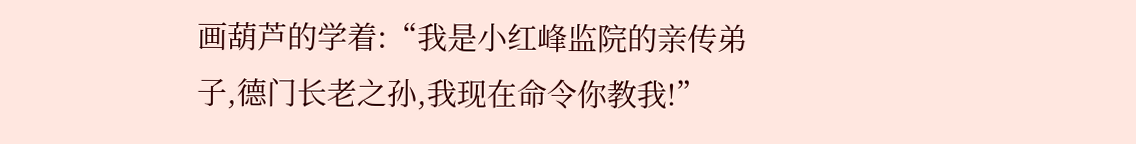画葫芦的学着:“我是小红峰监院的亲传弟子,德门长老之孙,我现在命令你教我!”